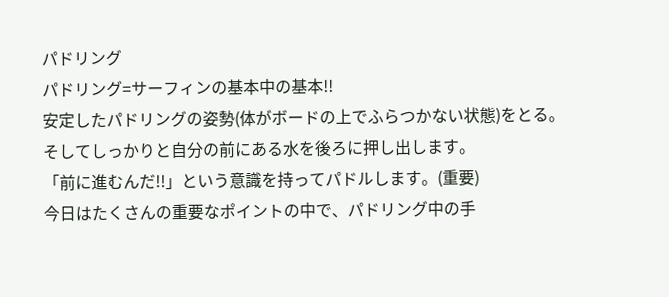パドリング
パドリング=サーフィンの基本中の基本!!
安定したパドリングの姿勢(体がボードの上でふらつかない状態)をとる。
そしてしっかりと自分の前にある水を後ろに押し出します。
「前に進むんだ!!」という意識を持ってパドルします。(重要)
今日はたくさんの重要なポイントの中で、パドリング中の手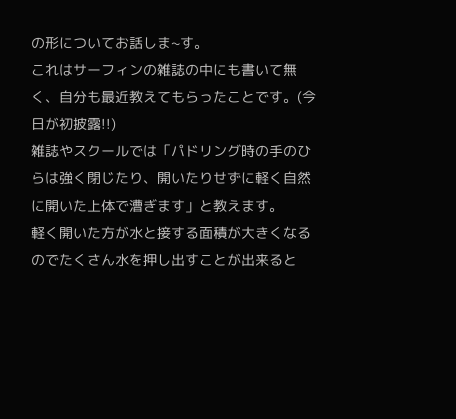の形についてお話しま~す。
これはサーフィンの雑誌の中にも書いて無く、自分も最近教えてもらったことです。(今日が初披露!!)
雑誌やスクールでは「パドリング時の手のひらは強く閉じたり、開いたりせずに軽く自然に開いた上体で漕ぎます」と教えます。
軽く開いた方が水と接する面積が大きくなるのでたくさん水を押し出すことが出来ると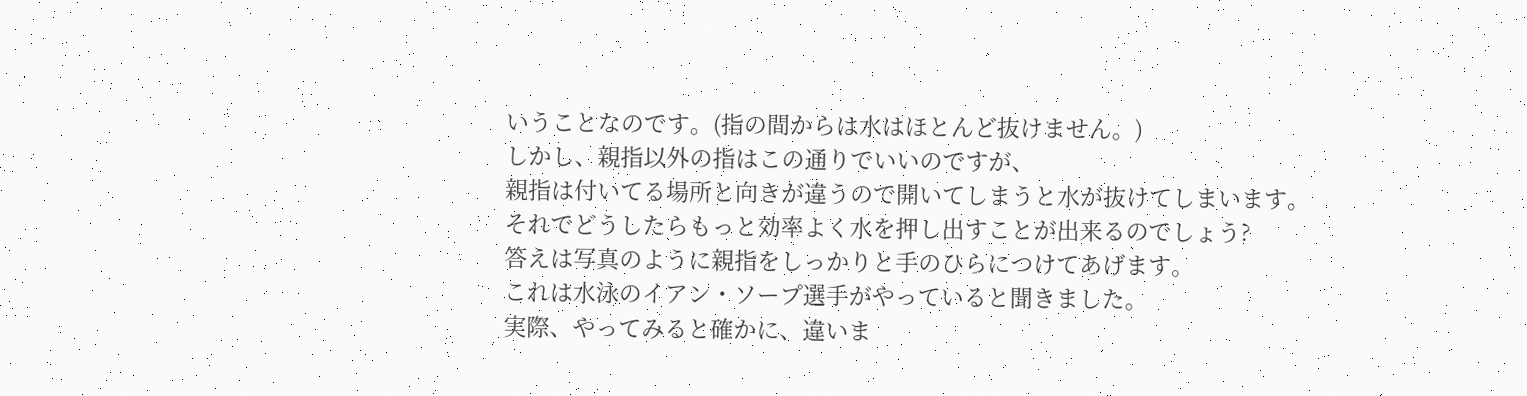いうことなのです。(指の間からは水はほとんど抜けません。)
しかし、親指以外の指はこの通りでいいのですが、
親指は付いてる場所と向きが違うので開いてしまうと水が抜けてしまいます。
それでどうしたらもっと効率よく水を押し出すことが出来るのでしょう?
答えは写真のように親指をしっかりと手のひらにつけてあげます。
これは水泳のイアン・ソープ選手がやっていると聞きました。
実際、やってみると確かに、違いま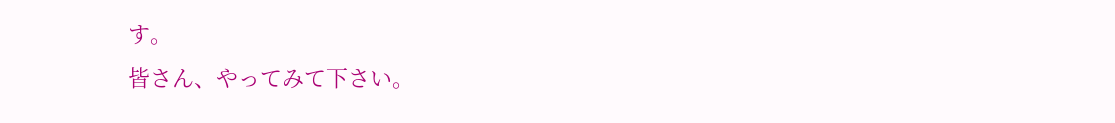す。
皆さん、やってみて下さい。